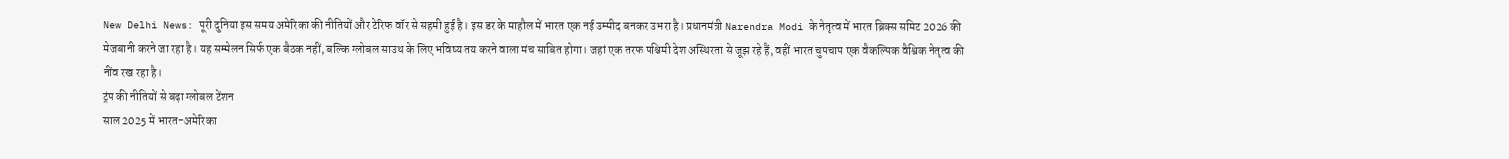New Delhi News: पूरी दुनिया इस समय अमेरिका की नीतियों और टेरिफ वॉर से सहमी हुई है। इस डर के माहौल में भारत एक नई उम्मीद बनकर उभरा है। प्रधानमंत्री Narendra Modi के नेतृत्व में भारत ब्रिक्स समिट 2026 की मेजबानी करने जा रहा है। यह सम्मेलन सिर्फ एक बैठक नहीं, बल्कि ग्लोबल साउथ के लिए भविष्य तय करने वाला मंच साबित होगा। जहां एक तरफ पश्चिमी देश अस्थिरता से जूझ रहे हैं, वहीं भारत चुपचाप एक वैकल्पिक वैश्विक नेतृत्व की नींव रख रहा है।
ट्रंप की नीतियों से बढ़ा ग्लोबल टेंशन
साल 2025 में भारत-अमेरिका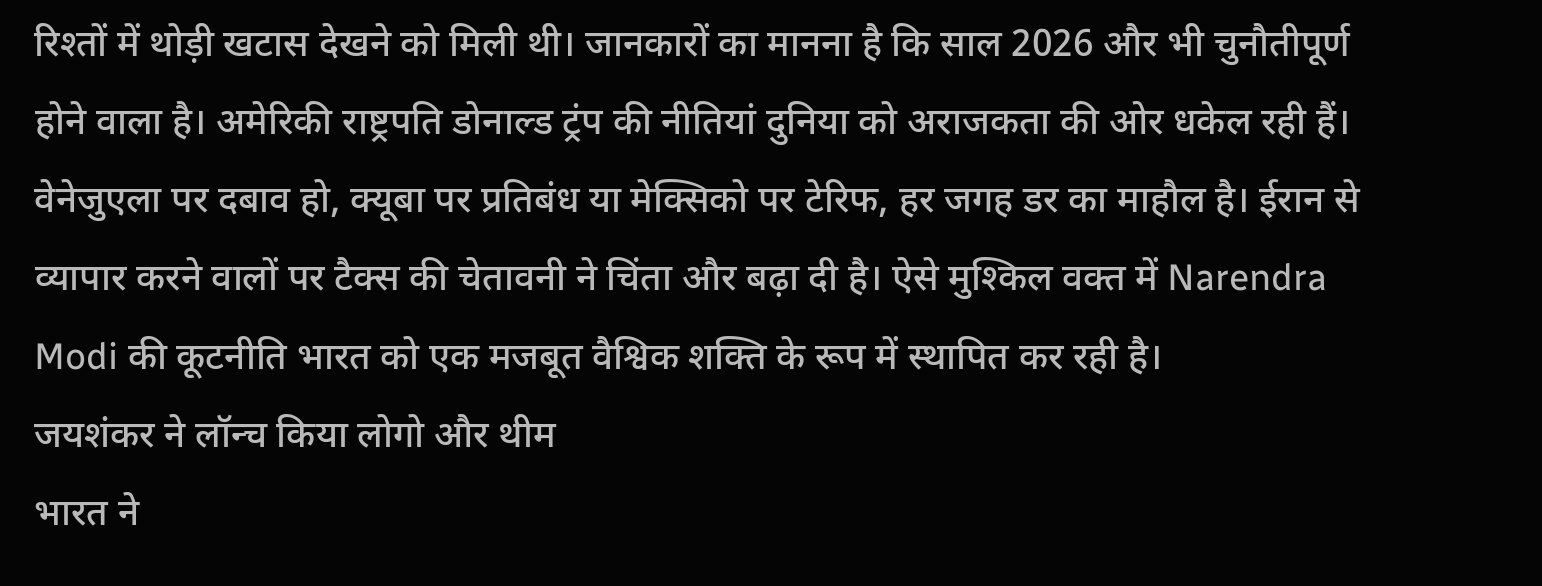रिश्तों में थोड़ी खटास देखने को मिली थी। जानकारों का मानना है कि साल 2026 और भी चुनौतीपूर्ण होने वाला है। अमेरिकी राष्ट्रपति डोनाल्ड ट्रंप की नीतियां दुनिया को अराजकता की ओर धकेल रही हैं। वेनेजुएला पर दबाव हो, क्यूबा पर प्रतिबंध या मेक्सिको पर टेरिफ, हर जगह डर का माहौल है। ईरान से व्यापार करने वालों पर टैक्स की चेतावनी ने चिंता और बढ़ा दी है। ऐसे मुश्किल वक्त में Narendra Modi की कूटनीति भारत को एक मजबूत वैश्विक शक्ति के रूप में स्थापित कर रही है।
जयशंकर ने लॉन्च किया लोगो और थीम
भारत ने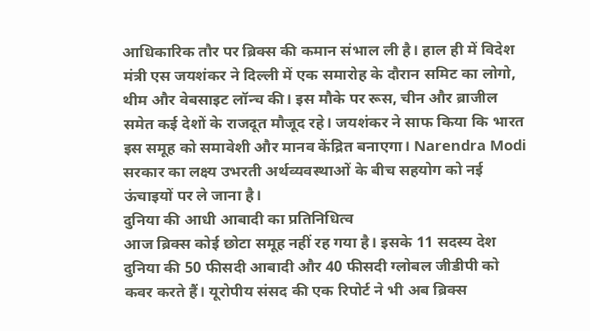आधिकारिक तौर पर ब्रिक्स की कमान संभाल ली है। हाल ही में विदेश मंत्री एस जयशंकर ने दिल्ली में एक समारोह के दौरान समिट का लोगो, थीम और वेबसाइट लॉन्च की। इस मौके पर रूस, चीन और ब्राजील समेत कई देशों के राजदूत मौजूद रहे। जयशंकर ने साफ किया कि भारत इस समूह को समावेशी और मानव केंद्रित बनाएगा। Narendra Modi सरकार का लक्ष्य उभरती अर्थव्यवस्थाओं के बीच सहयोग को नई ऊंचाइयों पर ले जाना है।
दुनिया की आधी आबादी का प्रतिनिधित्व
आज ब्रिक्स कोई छोटा समूह नहीं रह गया है। इसके 11 सदस्य देश दुनिया की 50 फीसदी आबादी और 40 फीसदी ग्लोबल जीडीपी को कवर करते हैं। यूरोपीय संसद की एक रिपोर्ट ने भी अब ब्रिक्स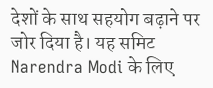देशों के साथ सहयोग बढ़ाने पर जोर दिया है। यह समिट Narendra Modi के लिए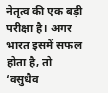नेतृत्व की एक बड़ी परीक्षा है। अगर भारत इसमें सफल होता है, तो ‘वसुधैव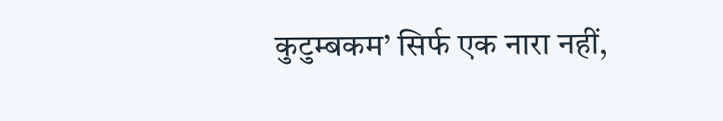कुटुम्बकम’ सिर्फ एक नारा नहीं,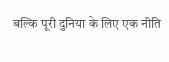बल्कि पूरी दुनिया के लिए एक नीति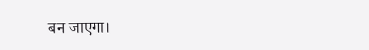बन जाएगा।